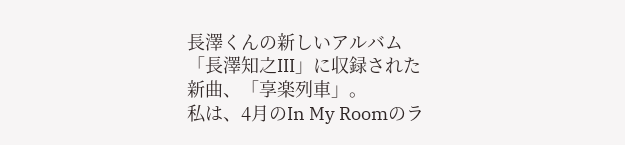長澤くんの新しいアルバム「長澤知之III」に収録された新曲、「享楽列車」。
私は、4月のIn My Roomのラ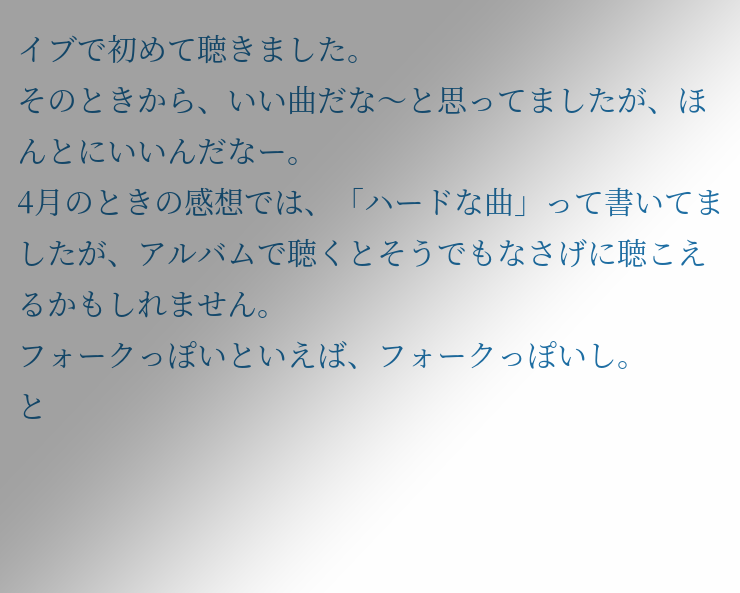イブで初めて聴きました。
そのときから、いい曲だな〜と思ってましたが、ほんとにいいんだなー。
4月のときの感想では、「ハードな曲」って書いてましたが、アルバムで聴くとそうでもなさげに聴こえるかもしれません。
フォークっぽいといえば、フォークっぽいし。
と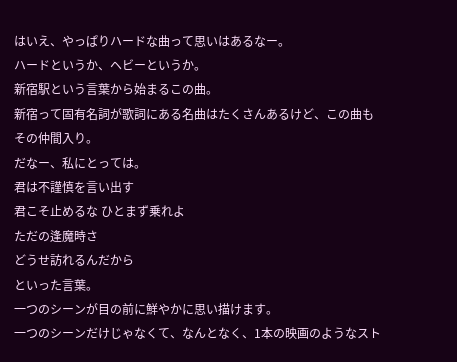はいえ、やっぱりハードな曲って思いはあるなー。
ハードというか、ヘビーというか。
新宿駅という言葉から始まるこの曲。
新宿って固有名詞が歌詞にある名曲はたくさんあるけど、この曲もその仲間入り。
だなー、私にとっては。
君は不謹慎を言い出す
君こそ止めるな ひとまず乗れよ
ただの逢魔時さ
どうせ訪れるんだから
といった言葉。
一つのシーンが目の前に鮮やかに思い描けます。
一つのシーンだけじゃなくて、なんとなく、1本の映画のようなスト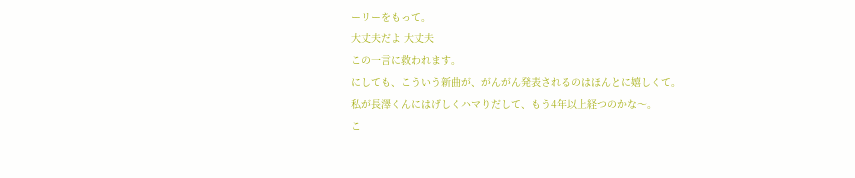ーリーをもって。
大丈夫だよ 大丈夫
この一言に救われます。
にしても、こういう新曲が、がんがん発表されるのはほんとに嬉しくて。
私が長澤くんにはげしくハマりだして、もう4年以上経つのかな〜。
こ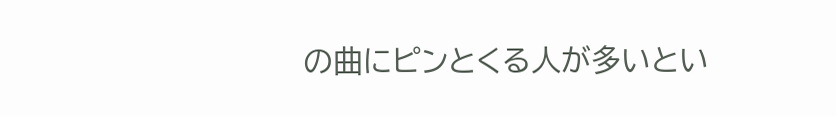の曲にピンとくる人が多いとい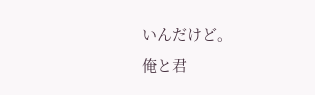いんだけど。
俺と君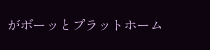がボーッとプラットホーム